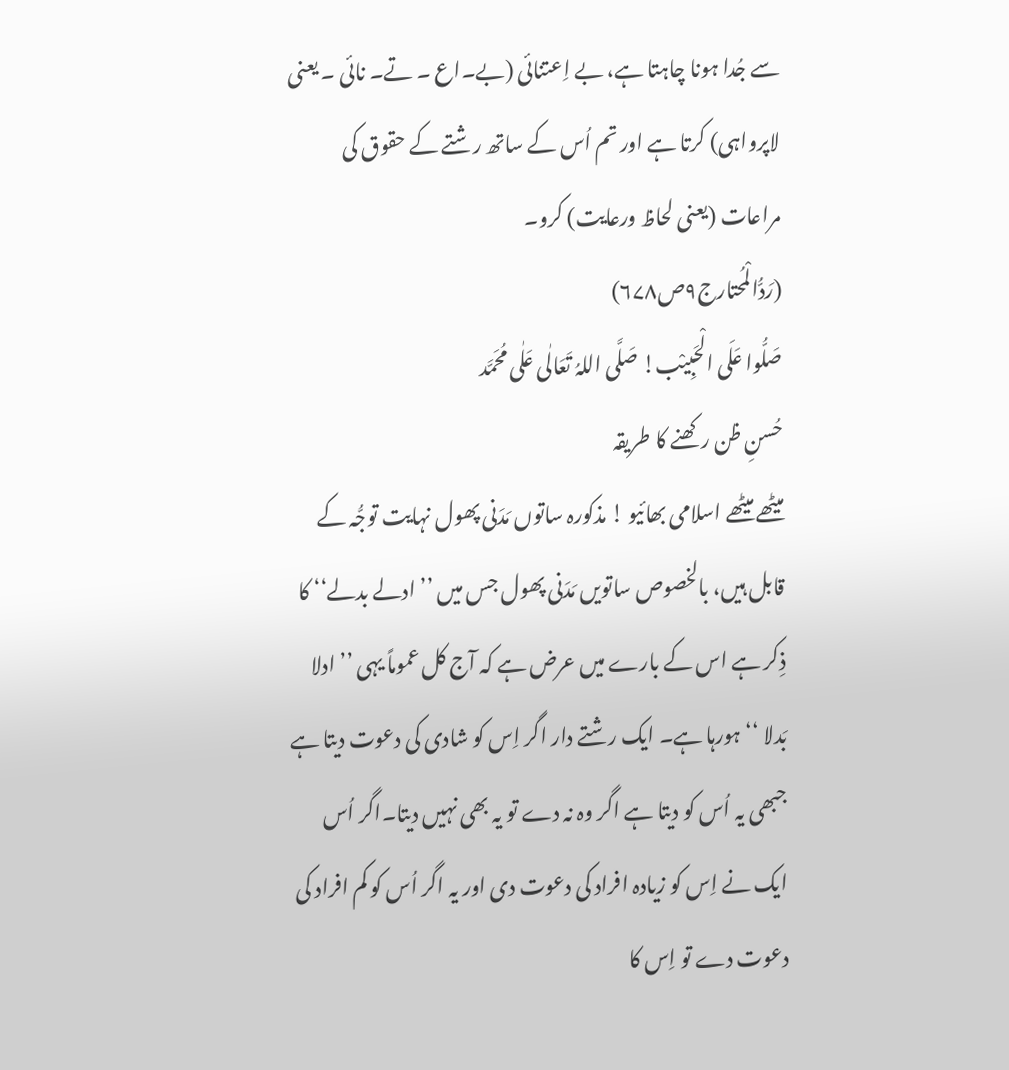سے جُدا ہونا چاہتا ہے، بے اِعتنائی (بے۔اع ۔ تے۔ نائی ۔ یعنی لاپرواہی) کرتا ہے اور تم اُس کے ساتھ رشتے کے حقوق کی مراعات (یعنی لحاظ ورعایت) کرو۔
(رَدُّالْمُحتارج۹ص۶۷۸)
صَلُّوا عَلَی الْحَبِیْب! صَلَّی اللہُ تَعَالٰی عَلٰی مُحَمَّد
حُسنِ ظن رکھنے کا طریقہ
میٹھے میٹھے اسلامی بھائیو ! مذکورہ ساتوں مَدَنی پھول نہایت توجُّہ کے قابل ہیں، بالخصوص ساتویں مَدَنی پھول جس میں ’’ ادلے بدلے‘‘ کا ذِکر ہے اس کے بارے میں عرض ہے کہ آج کل عموماً یہی ’’ ادلا بَدلا ‘‘ہورہا ہے۔ ایک رشتے دار اگر اِس کو شادی کی دعوت دیتا ہے جبھی یہ اُس کو دیتا ہے اگر وہ نہ دے تو یہ بھی نہیں دیتا۔اگر اُس ایک نے اِس کو زیادہ افراد کی دعوت دی اور یہ اگر اُس کو کم افراد کی دعوت دے تو اِس کا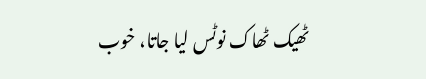ٹھیک ٹھاک نوٹس لیا جاتا، خوب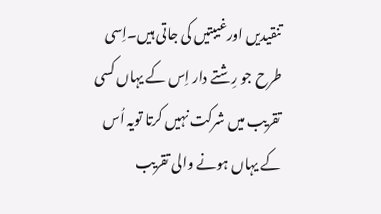تنقیدیں اورغیبتیں کی جاتی ہیں۔اِسی طرح جو رِشتے دار اِس کے یہاں کسی تقریب میں شرکت نہیں کرتا تویہ اُس کے یہاں ہونے والی تقریب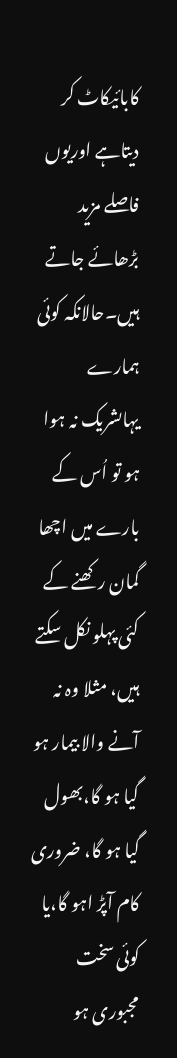کابائیکاٹ کر دیتاہے اوریوں فاصلے مزید بڑھائے جاتے ہیں۔حالانکہ کوئی ہمارے یہاںشریک نہ ہوا ہو تو اُس کے بارے میں اچھا گمان رکھنے کے کئی پہلو نکل سکتے ہیں، مثلا وہ نہ آنے والا بیمار ہو گیا ہو گا،بھول گیا ہو گا، ضروری کام آپڑ اہو گا،یا کوئی سخت مجبوری ہو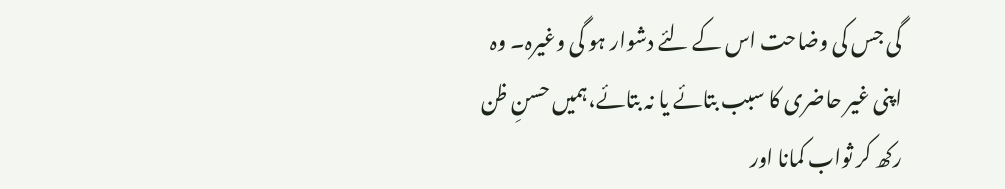گی جس کی وضاحت اس کے لئے دشوار ہو گی وغیرہ۔ وہ اپنی غیر حاضری کا سبب بتائے یا نہ بتائے،ہمیں حسنِ ظن رکھ کر ثواب کمانا اور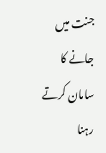جنت میں جانے کا سامان کرتے رہنا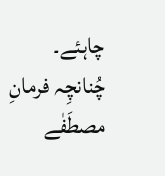چاہئے۔ چُنانچِہ فرمانِ مصطَفٰے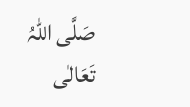صَلَّی اللہُ تَعَالٰی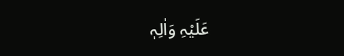عَلَیْہِ وَاٰلِہٖ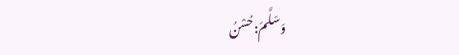وَسَلَّمَ:حُسْنُ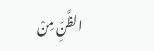الظَّنِّ مِنْ